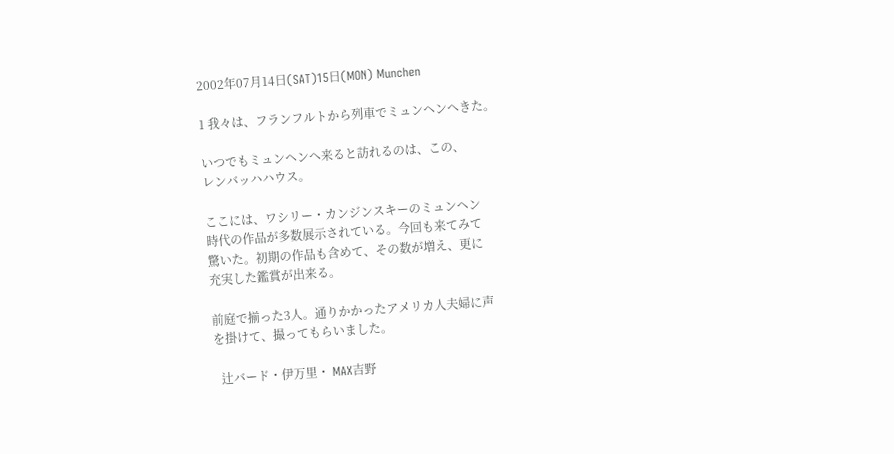2002年07月14日(SAT)15日(MON) Munchen

1 我々は、フランフルトから列車でミュンヘンへきた。

いつでもミュンヘンへ来ると訪れるのは、この、
レンバッハハウス。

ここには、ワシリー・カンジンスキーのミュンヘン
時代の作品が多数展示されている。今回も来てみて
驚いた。初期の作品も含めて、その数が増え、更に
充実した鑑賞が出来る。

前庭で揃った3人。通りかかったアメリカ人夫婦に声
を掛けて、撮ってもらいました。

  辻バード・伊万里・ MAX吉野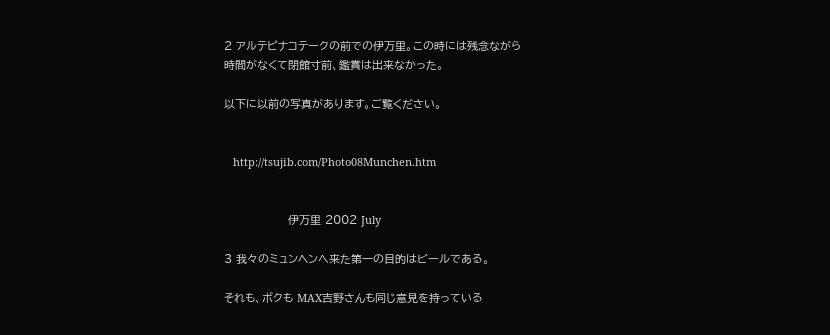2 アルテピナコテークの前での伊万里。この時には残念ながら
時間がなくて閉館寸前、鑑賞は出来なかった。

以下に以前の写真があります。ご覧ください。


   http://tsujib.com/Photo08Munchen.htm


                伊万里 2002 July

3 我々のミュンヘンへ来た第一の目的はビールである。

それも、ボクも MAX吉野さんも同じ意見を持っている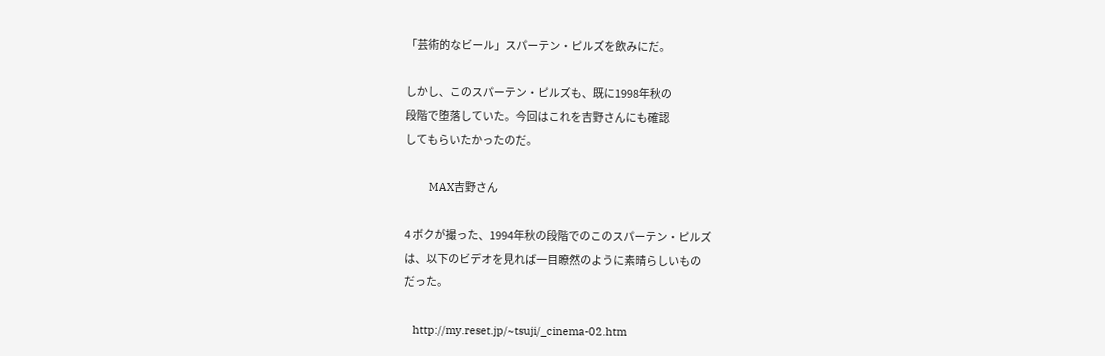「芸術的なビール」スパーテン・ピルズを飲みにだ。

しかし、このスパーテン・ピルズも、既に1998年秋の
段階で堕落していた。今回はこれを吉野さんにも確認
してもらいたかったのだ。

        MAX吉野さん

4 ボクが撮った、1994年秋の段階でのこのスパーテン・ピルズ
は、以下のビデオを見れば一目瞭然のように素晴らしいもの
だった。

   http://my.reset.jp/~tsuji/_cinema-02.htm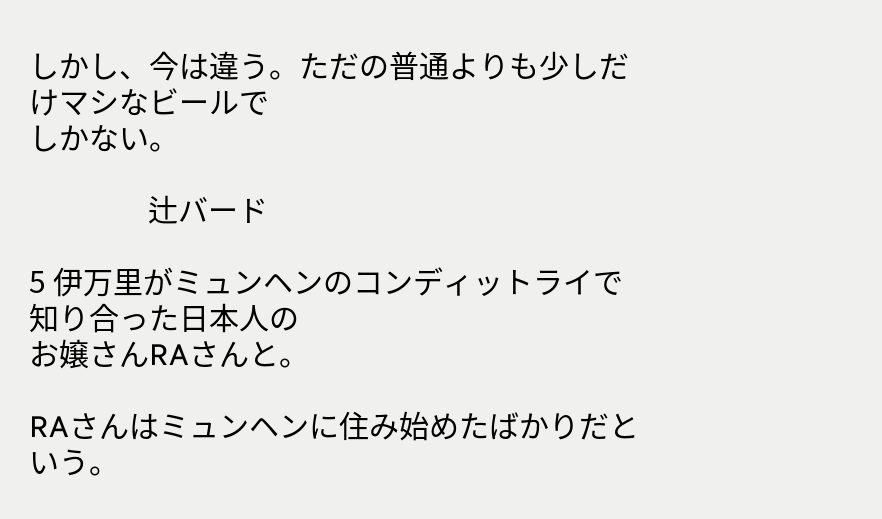しかし、今は違う。ただの普通よりも少しだけマシなビールで
しかない。

                 辻バード

5 伊万里がミュンヘンのコンディットライで知り合った日本人の
お嬢さんRAさんと。

RAさんはミュンヘンに住み始めたばかりだという。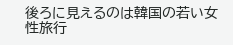後ろに見えるのは韓国の若い女性旅行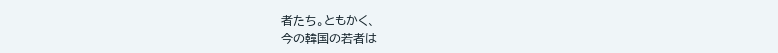者たち。ともかく、
今の韓国の若者は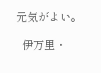元気がよい。

  伊万里・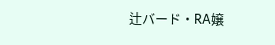辻バード・RA嬢